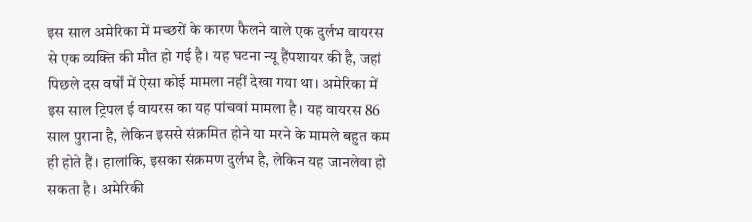इस साल अमेरिका में मच्छरों के कारण फैलने वाले एक दुर्लभ वायरस से एक व्यक्ति की मौत हो गई है। यह घटना न्यू हैंपशायर की है, जहां पिछले दस वर्षों में ऐसा कोई मामला नहीं देखा गया था। अमेरिका में इस साल ट्रिपल ई वायरस का यह पांचवां मामला है। यह वायरस 86 साल पुराना है, लेकिन इससे संक्रमित होने या मरने के मामले बहुत कम ही होते हैं। हालांकि, इसका संक्रमण दुर्लभ है, लेकिन यह जानलेवा हो सकता है। अमेरिकी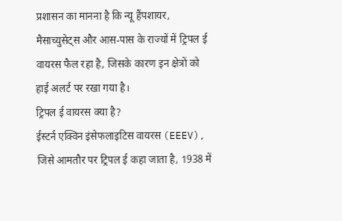प्रशासन का मानना है कि न्यू हैंपशायर, मैसाच्युसेट्स और आस-पास के राज्यों में ट्रिपल ई वायरस फैल रहा है, जिसके कारण इन क्षेत्रों को हाई अलर्ट पर रखा गया है।
ट्रिपल ई वायरस क्या है?
ईस्टर्न एक्विन इंसेफलाइटिस वायरस (EEEV), जिसे आमतौर पर ट्रिपल ई कहा जाता है, 1938 में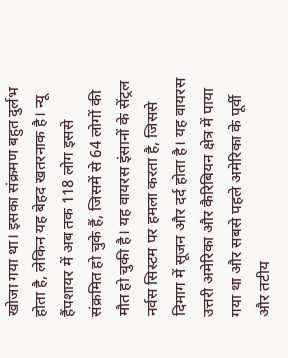खोजा गया था। इसका संक्रमण बहुत दुर्लभ होता है, लेकिन यह बेहद खतरनाक है। न्यू हैंपशायर में अब तक 118 लोग इससे संक्रमित हो चुके हैं, जिसमें से 64 लोगों की मौत हो चुकी है। यह वायरस इंसानों के सेंट्रल नर्वस सिस्टम पर हमला करता है, जिससे दिमाग में सूजन और दर्द होता है। यह वायरस उत्तरी अमेरिका और कैरिबियन क्षेत्र में पाया गया था और सबसे पहले अमेरिका के पूर्वी और तटीय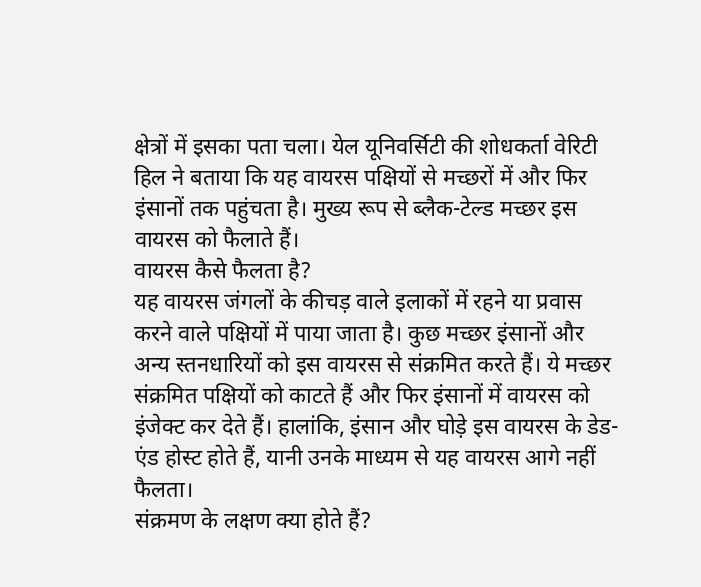क्षेत्रों में इसका पता चला। येल यूनिवर्सिटी की शोधकर्ता वेरिटी हिल ने बताया कि यह वायरस पक्षियों से मच्छरों में और फिर इंसानों तक पहुंचता है। मुख्य रूप से ब्लैक-टेल्ड मच्छर इस वायरस को फैलाते हैं।
वायरस कैसे फैलता है?
यह वायरस जंगलों के कीचड़ वाले इलाकों में रहने या प्रवास करने वाले पक्षियों में पाया जाता है। कुछ मच्छर इंसानों और अन्य स्तनधारियों को इस वायरस से संक्रमित करते हैं। ये मच्छर संक्रमित पक्षियों को काटते हैं और फिर इंसानों में वायरस को इंजेक्ट कर देते हैं। हालांकि, इंसान और घोड़े इस वायरस के डेड-एंड होस्ट होते हैं, यानी उनके माध्यम से यह वायरस आगे नहीं फैलता।
संक्रमण के लक्षण क्या होते हैं?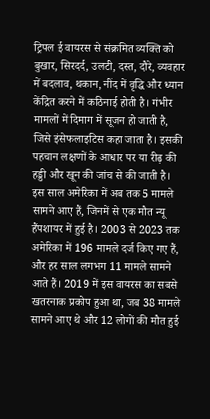ट्रिपल ई वायरस से संक्रमित व्यक्ति को बुखार, सिरदर्द, उलटी, दस्त, दौरे, व्यवहार में बदलाव, थकान, नींद में वृद्धि और ध्यान केंद्रित करने में कठिनाई होती है। गंभीर मामलों में दिमाग में सूजन हो जाती है, जिसे इंसेफलाइटिस कहा जाता है। इसकी पहचान लक्षणों के आधार पर या रीढ़ की हड्डी और खून की जांच से की जाती है। इस साल अमेरिका में अब तक 5 मामले सामने आए हैं, जिनमें से एक मौत न्यू हैंपशायर में हुई है। 2003 से 2023 तक अमेरिका में 196 मामले दर्ज किए गए हैं, और हर साल लगभग 11 मामले सामने आते हैं। 2019 में इस वायरस का सबसे खतरनाक प्रकोप हुआ था, जब 38 मामले सामने आए थे और 12 लोगों की मौत हुई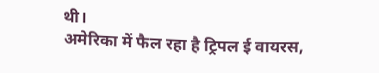थी।
अमेरिका में फैल रहा है ट्रिपल ई वायरस,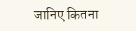जानिए कितना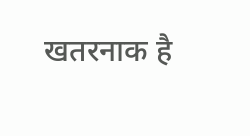खतरनाक है